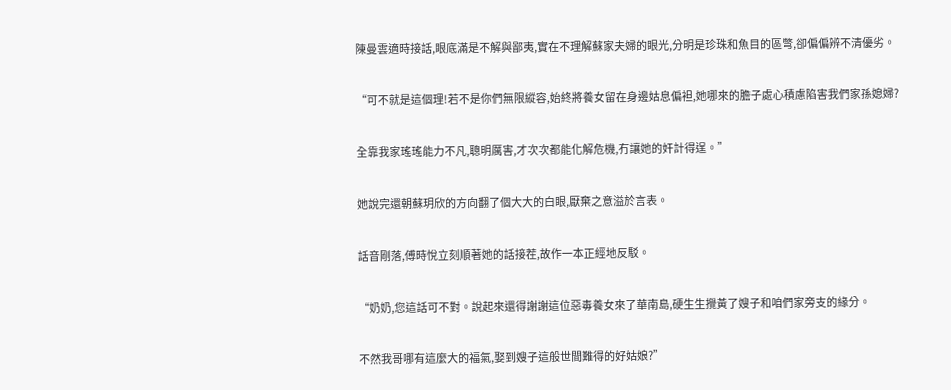陳曼雲適時接話,眼底滿是不解與鄙夷,實在不理解蘇家夫婦的眼光,分明是珍珠和魚目的區彆,卻偏偏辨不清優劣。

“可不就是這個理!若不是你們無限縱容,始終將養女留在身邊姑息偏袒,她哪來的膽子處心積慮陷害我們家孫媳婦?

全靠我家瑤瑤能力不凡,聰明厲害,才次次都能化解危機,冇讓她的奸計得逞。”

她說完還朝蘇玥欣的方向翻了個大大的白眼,厭棄之意溢於言表。

話音剛落,傅時悅立刻順著她的話接茬,故作一本正經地反駁。

“奶奶,您這話可不對。說起來還得謝謝這位惡毒養女來了華南島,硬生生攪黃了嫂子和咱們家旁支的緣分。

不然我哥哪有這麼大的福氣,娶到嫂子這般世間難得的好姑娘?”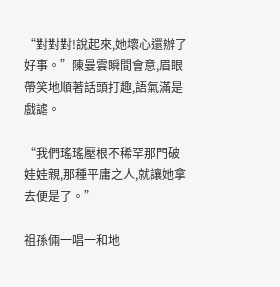“對對對!說起來,她壞心還辦了好事。”陳曼雲瞬間會意,眉眼帶笑地順著話頭打趣,語氣滿是戲謔。

“我們瑤瑤壓根不稀罕那門破娃娃親,那種平庸之人,就讓她拿去便是了。”

祖孫倆一唱一和地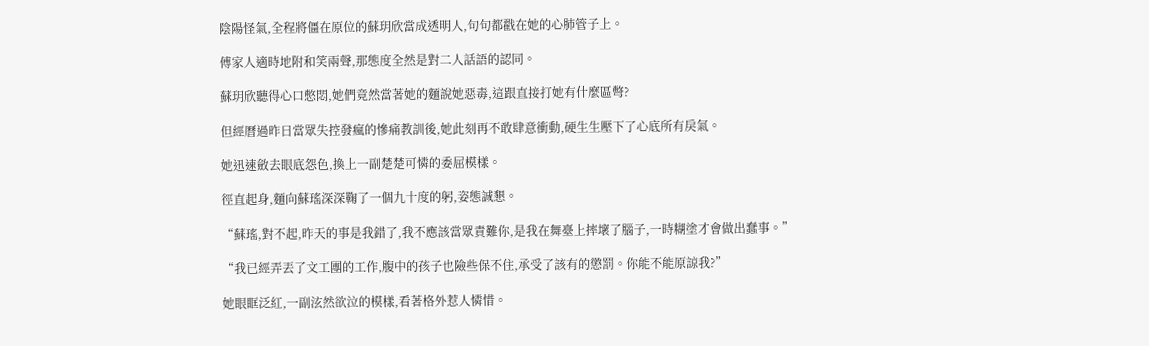陰陽怪氣,全程將僵在原位的蘇玥欣當成透明人,句句都戳在她的心肺管子上。

傅家人適時地附和笑兩聲,那態度全然是對二人話語的認同。

蘇玥欣聽得心口憋悶,她們竟然當著她的麵說她惡毒,這跟直接打她有什麼區彆?

但經曆過昨日當眾失控發瘋的慘痛教訓後,她此刻再不敢肆意衝動,硬生生壓下了心底所有戾氣。

她迅速斂去眼底怨色,換上一副楚楚可憐的委屈模樣。

徑直起身,麵向蘇瑤深深鞠了一個九十度的躬,姿態誠懇。

“蘇瑤,對不起,昨天的事是我錯了,我不應該當眾責難你,是我在舞臺上摔壞了腦子,一時糊塗才會做出蠢事。”

“我已經弄丟了文工團的工作,腹中的孩子也險些保不住,承受了該有的懲罰。你能不能原諒我?”

她眼眶泛紅,一副泫然欲泣的模樣,看著格外惹人憐惜。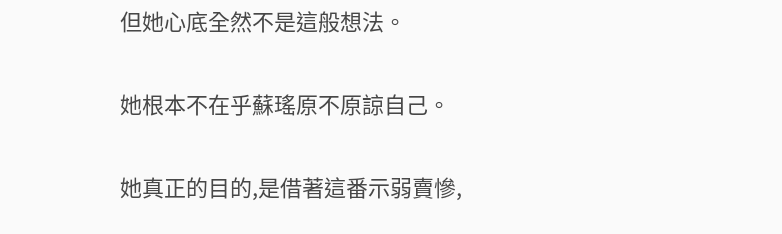但她心底全然不是這般想法。

她根本不在乎蘇瑤原不原諒自己。

她真正的目的,是借著這番示弱賣慘,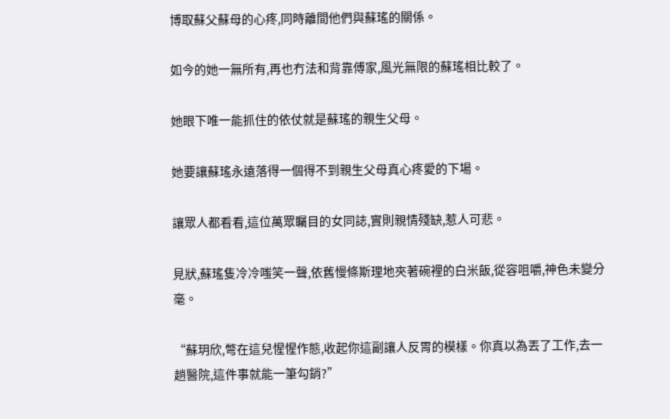博取蘇父蘇母的心疼,同時離間他們與蘇瑤的關係。

如今的她一無所有,再也冇法和背靠傅家,風光無限的蘇瑤相比較了。

她眼下唯一能抓住的依仗就是蘇瑤的親生父母。

她要讓蘇瑤永遠落得一個得不到親生父母真心疼愛的下場。

讓眾人都看看,這位萬眾矚目的女同誌,實則親情殘缺,惹人可悲。

見狀,蘇瑤隻冷冷嗤笑一聲,依舊慢條斯理地夾著碗裡的白米飯,從容咀嚼,神色未變分毫。

“蘇玥欣,彆在這兒惺惺作態,收起你這副讓人反胃的模樣。你真以為丟了工作,去一趟醫院,這件事就能一筆勾銷?”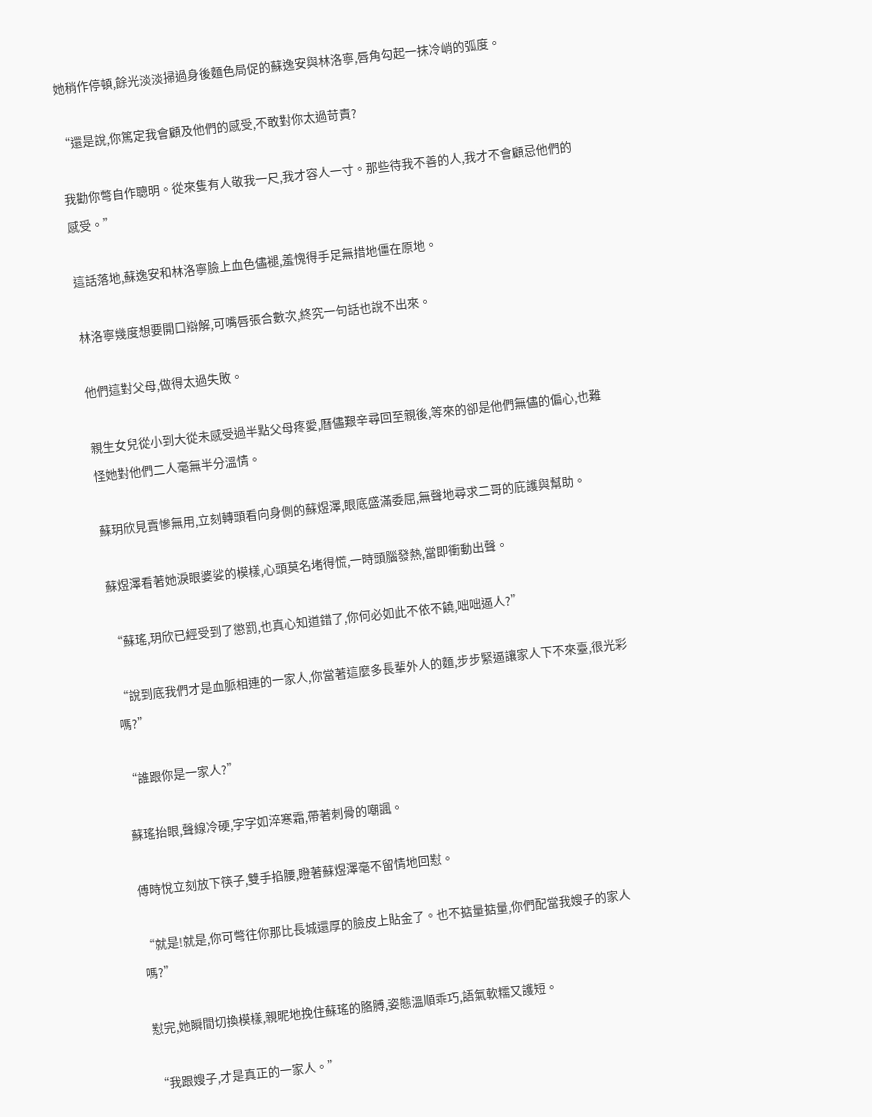她稍作停頓,餘光淡淡掃過身後麵色局促的蘇逸安與林洛寧,唇角勾起一抹冷峭的弧度。

“還是說,你篤定我會顧及他們的感受,不敢對你太過苛責?

我勸你彆自作聰明。從來隻有人敬我一尺,我才容人一寸。那些待我不善的人,我才不會顧忌他們的感受。”

這話落地,蘇逸安和林洛寧臉上血色儘褪,羞愧得手足無措地僵在原地。

林洛寧幾度想要開口辯解,可嘴唇張合數次,終究一句話也說不出來。

他們這對父母,做得太過失敗。

親生女兒從小到大從未感受過半點父母疼愛,曆儘艱辛尋回至親後,等來的卻是他們無儘的偏心,也難怪她對他們二人毫無半分溫情。

蘇玥欣見賣慘無用,立刻轉頭看向身側的蘇煜澤,眼底盛滿委屈,無聲地尋求二哥的庇護與幫助。

蘇煜澤看著她淚眼婆娑的模樣,心頭莫名堵得慌,一時頭腦發熱,當即衝動出聲。

“蘇瑤,玥欣已經受到了懲罰,也真心知道錯了,你何必如此不依不饒,咄咄逼人?”

“說到底我們才是血脈相連的一家人,你當著這麼多長輩外人的麵,步步緊逼讓家人下不來臺,很光彩嗎?”

“誰跟你是一家人?”

蘇瑤抬眼,聲線冷硬,字字如淬寒霜,帶著刺骨的嘲諷。

傅時悅立刻放下筷子,雙手掐腰,瞪著蘇煜澤毫不留情地回懟。

“就是!就是,你可彆往你那比長城還厚的臉皮上貼金了。也不掂量掂量,你們配當我嫂子的家人嗎?”

懟完,她瞬間切換模樣,親昵地挽住蘇瑤的胳膊,姿態溫順乖巧,語氣軟糯又護短。

“我跟嫂子,才是真正的一家人。”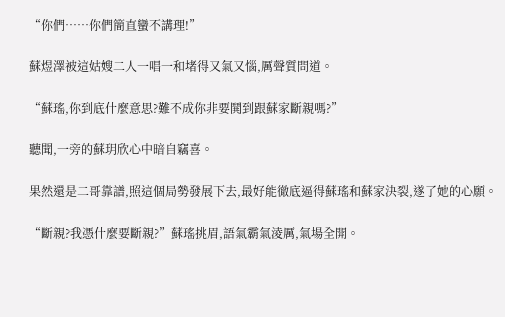“你們……你們簡直蠻不講理!”

蘇煜澤被這姑嫂二人一唱一和堵得又氣又惱,厲聲質問道。

“蘇瑤,你到底什麼意思?難不成你非要鬨到跟蘇家斷親嗎?”

聽聞,一旁的蘇玥欣心中暗自竊喜。

果然還是二哥靠譜,照這個局勢發展下去,最好能徹底逼得蘇瑤和蘇家決裂,遂了她的心願。

“斷親?我憑什麼要斷親?”蘇瑤挑眉,語氣霸氣淩厲,氣場全開。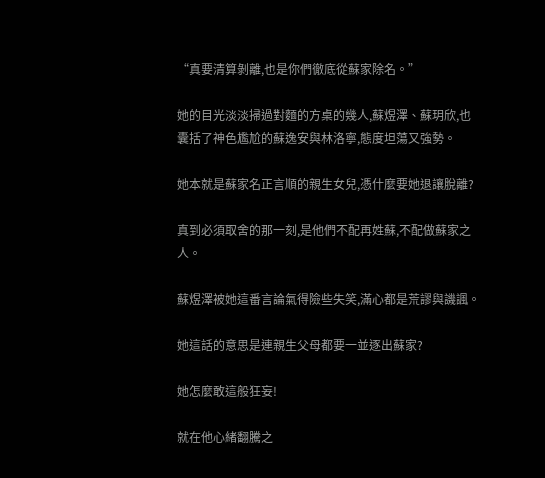“真要清算剝離,也是你們徹底從蘇家除名。”

她的目光淡淡掃過對麵的方桌的幾人,蘇煜澤、蘇玥欣,也囊括了神色尷尬的蘇逸安與林洛寧,態度坦蕩又強勢。

她本就是蘇家名正言順的親生女兒,憑什麼要她退讓脫離?

真到必須取舍的那一刻,是他們不配再姓蘇,不配做蘇家之人。

蘇煜澤被她這番言論氣得險些失笑,滿心都是荒謬與譏諷。

她這話的意思是連親生父母都要一並逐出蘇家?

她怎麼敢這般狂妄!

就在他心緒翻騰之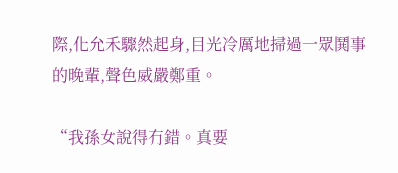際,化允禾驟然起身,目光冷厲地掃過一眾鬨事的晚輩,聲色威嚴鄭重。

“我孫女說得冇錯。真要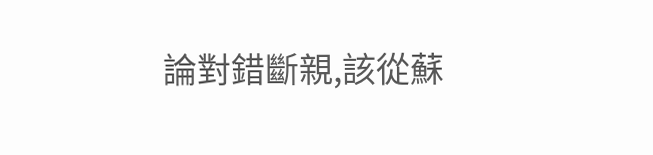論對錯斷親,該從蘇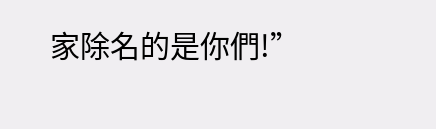家除名的是你們!”